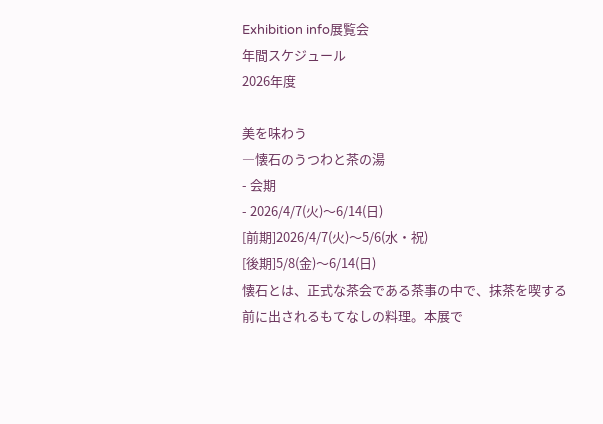Exhibition info展覧会
年間スケジュール
2026年度

美を味わう
―懐石のうつわと茶の湯
- 会期
- 2026/4/7(火)〜6/14(日)
[前期]2026/4/7(火)〜5/6(水・祝)
[後期]5/8(金)〜6/14(日)
懐石とは、正式な茶会である茶事の中で、抹茶を喫する前に出されるもてなしの料理。本展で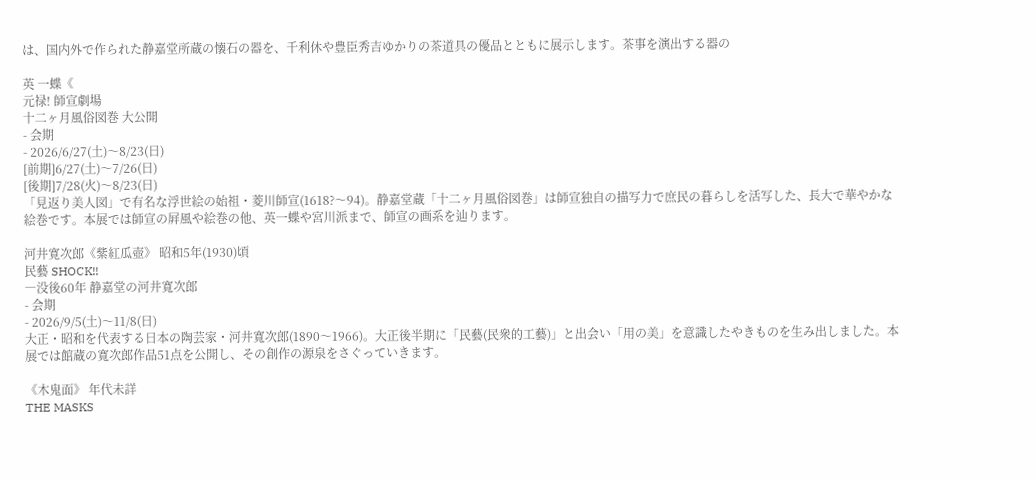は、国内外で作られた静嘉堂所蔵の懐石の器を、千利休や豊臣秀吉ゆかりの茶道具の優品とともに展示します。茶事を演出する器の

英 一蝶《
元禄! 師宣劇場
十二ヶ月風俗図巻 大公開
- 会期
- 2026/6/27(土)〜8/23(日)
[前期]6/27(土)〜7/26(日)
[後期]7/28(火)〜8/23(日)
「見返り美人図」で有名な浮世絵の始祖・菱川師宣(1618?〜94)。静嘉堂蔵「十二ヶ月風俗図巻」は師宣独自の描写力で庶民の暮らしを活写した、長大で華やかな絵巻です。本展では師宣の屛風や絵巻の他、英一蝶や宮川派まで、師宣の画系を辿ります。

河井寛次郎《紫紅瓜壺》 昭和5年(1930)頃
民藝 SHOCK!!
―没後60年 静嘉堂の河井寬次郎
- 会期
- 2026/9/5(土)〜11/8(日)
大正・昭和を代表する日本の陶芸家・河井寬次郎(1890〜1966)。大正後半期に「民藝(民衆的工藝)」と出会い「用の美」を意識したやきものを生み出しました。本展では館蔵の寬次郎作品51点を公開し、その創作の源泉をさぐっていきます。

《木鬼面》 年代未詳
THE MASKS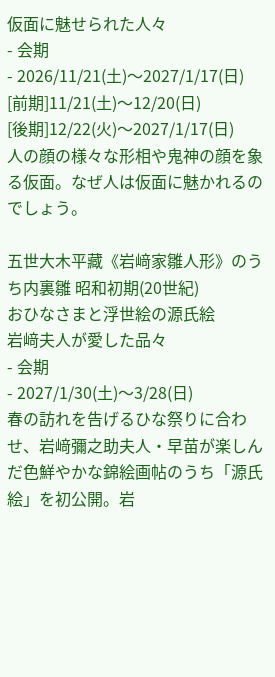仮面に魅せられた人々
- 会期
- 2026/11/21(土)〜2027/1/17(日)
[前期]11/21(土)〜12/20(日)
[後期]12/22(火)〜2027/1/17(日)
人の顔の様々な形相や鬼神の顔を象る仮面。なぜ人は仮面に魅かれるのでしょう。

五世大木平藏《岩﨑家雛人形》のうち内裏雛 昭和初期(20世紀)
おひなさまと浮世絵の源氏絵
岩﨑夫人が愛した品々
- 会期
- 2027/1/30(土)〜3/28(日)
春の訪れを告げるひな祭りに合わせ、岩﨑彌之助夫人・早苗が楽しんだ色鮮やかな錦絵画帖のうち「源氏絵」を初公開。岩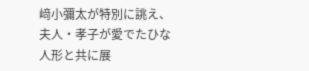﨑小彌太が特別に誂え、夫人・孝子が愛でたひな人形と共に展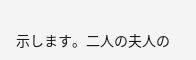示します。二人の夫人の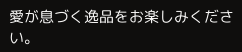愛が息づく逸品をお楽しみください。